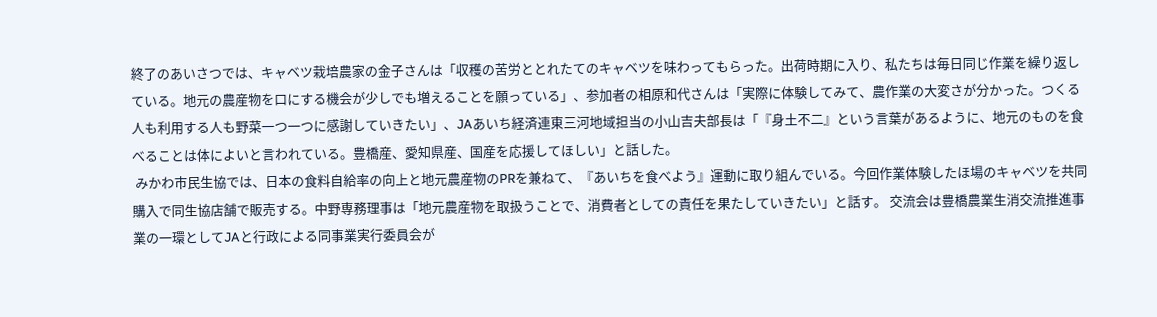終了のあいさつでは、キャベツ栽培農家の金子さんは「収穫の苦労ととれたてのキャベツを味わってもらった。出荷時期に入り、私たちは毎日同じ作業を繰り返している。地元の農産物を口にする機会が少しでも増えることを願っている」、参加者の相原和代さんは「実際に体験してみて、農作業の大変さが分かった。つくる人も利用する人も野菜一つ一つに感謝していきたい」、JAあいち経済連東三河地域担当の小山吉夫部長は「『身土不二』という言葉があるように、地元のものを食べることは体によいと言われている。豊橋産、愛知県産、国産を応援してほしい」と話した。
 みかわ市民生協では、日本の食料自給率の向上と地元農産物のPRを兼ねて、『あいちを食べよう』運動に取り組んでいる。今回作業体験したほ場のキャベツを共同購入で同生協店舗で販売する。中野専務理事は「地元農産物を取扱うことで、消費者としての責任を果たしていきたい」と話す。 交流会は豊橋農業生消交流推進事業の一環としてJAと行政による同事業実行委員会が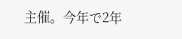主催。今年で2年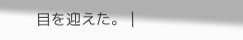目を迎えた。 |